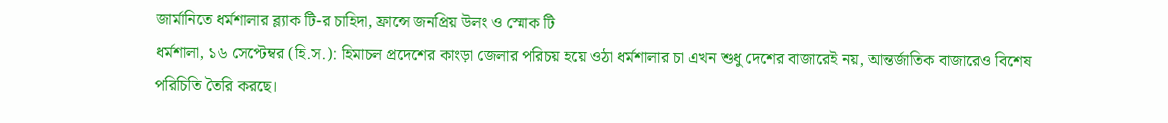জার্মানিতে ধর্মশালার ব্ল্যাক টি-র চাহিদা, ফ্রান্সে জনপ্রিয় উলং ও স্মোক টি
ধর্মশালা, ১৬ সেপ্টেম্বর (হি.স.): হিমাচল প্রদেশের কাংড়া জেলার পরিচয় হয়ে ওঠা ধর্মশালার চা এখন শুধু দেশের বাজারেই নয়, আন্তর্জাতিক বাজারেও বিশেষ পরিচিতি তৈরি করছে।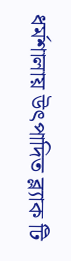ধর্মশালায় উৎপাদিত ব্ল্যাক টি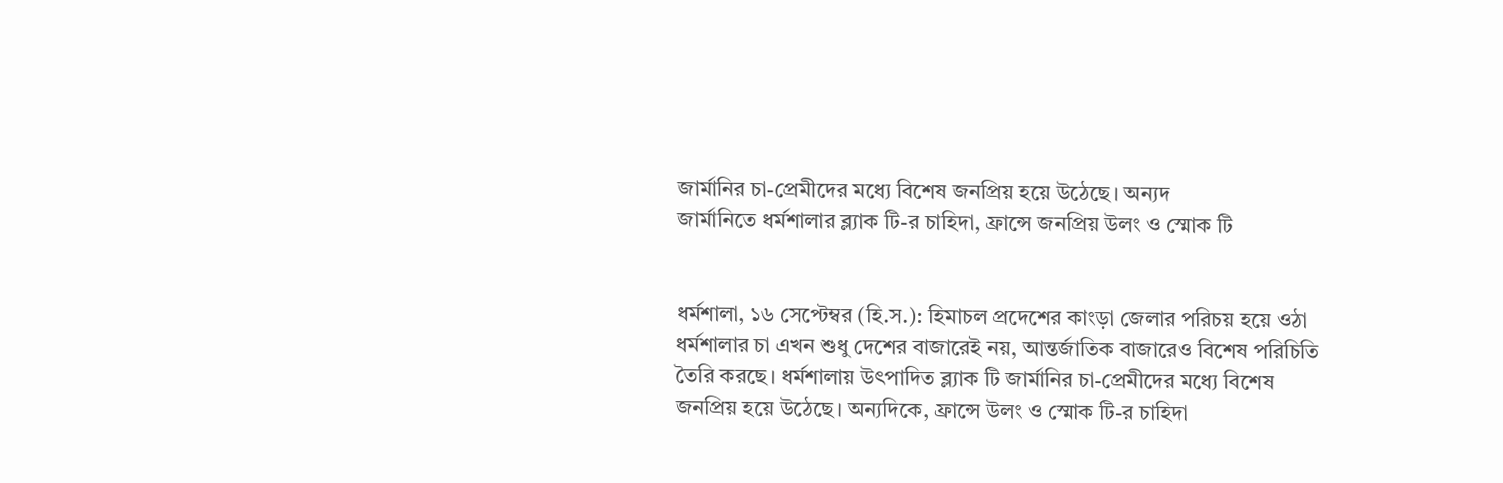জার্মানির চা-প্রেমীদের মধ্যে বিশেষ জনপ্রিয় হয়ে উঠেছে। অন্যদ
জার্মানিতে ধর্মশালার ব্ল্যাক টি-র চাহিদা, ফ্রান্সে জনপ্রিয় উলং ও স্মোক টি


ধর্মশালা, ১৬ সেপ্টেম্বর (হি.স.): হিমাচল প্রদেশের কাংড়া জেলার পরিচয় হয়ে ওঠা ধর্মশালার চা এখন শুধু দেশের বাজারেই নয়, আন্তর্জাতিক বাজারেও বিশেষ পরিচিতি তৈরি করছে। ধর্মশালায় উৎপাদিত ব্ল্যাক টি জার্মানির চা-প্রেমীদের মধ্যে বিশেষ জনপ্রিয় হয়ে উঠেছে। অন্যদিকে, ফ্রান্সে উলং ও স্মোক টি-র চাহিদা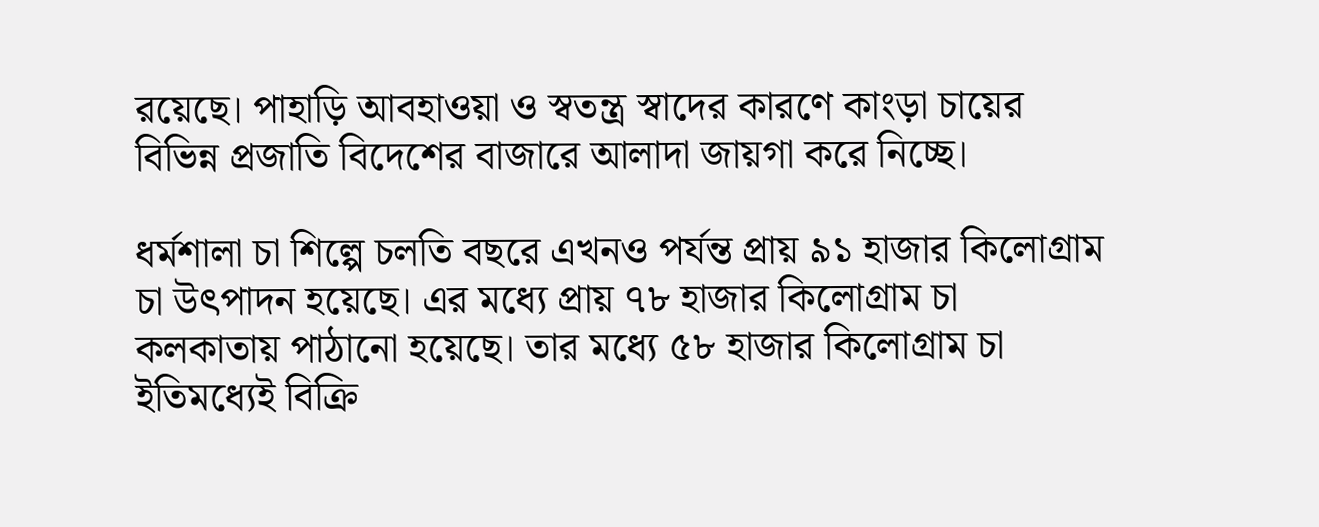রয়েছে। পাহাড়ি আবহাওয়া ও স্বতন্ত্র স্বাদের কারণে কাংড়া চায়ের বিভিন্ন প্রজাতি বিদেশের বাজারে আলাদা জায়গা করে নিচ্ছে।

ধর্মশালা চা শিল্পে চলতি বছরে এখনও পর্যন্ত প্রায় ৯১ হাজার কিলোগ্রাম চা উৎপাদন হয়েছে। এর মধ্যে প্রায় ৭৮ হাজার কিলোগ্রাম চা কলকাতায় পাঠানো হয়েছে। তার মধ্যে ৫৮ হাজার কিলোগ্রাম চা ইতিমধ্যেই বিক্রি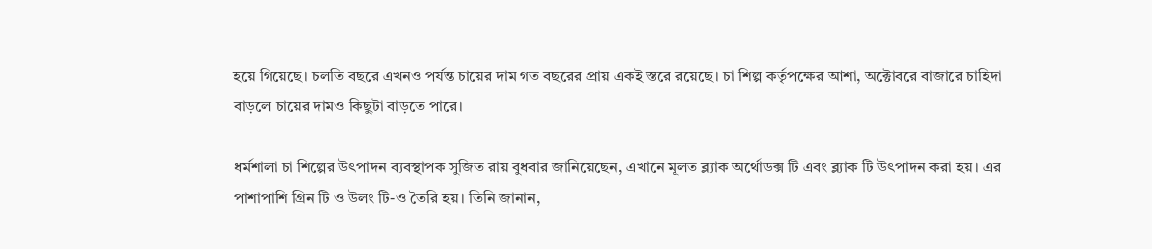হয়ে গিয়েছে। চলতি বছরে এখনও পর্যন্ত চায়ের দাম গত বছরের প্রায় একই স্তরে রয়েছে। চা শিল্প কর্তৃপক্ষের আশা, অক্টোবরে বাজারে চাহিদা বাড়লে চায়ের দামও কিছুটা বাড়তে পারে।

ধর্মশালা চা শিল্পের উৎপাদন ব্যবস্থাপক সুজিত রায় বুধবার জানিয়েছেন, এখানে মূলত ব্ল্যাক অর্থোডক্স টি এবং ব্ল্যাক টি উৎপাদন করা হয়। এর পাশাপাশি গ্রিন টি ও উলং টি-ও তৈরি হয়। তিনি জানান,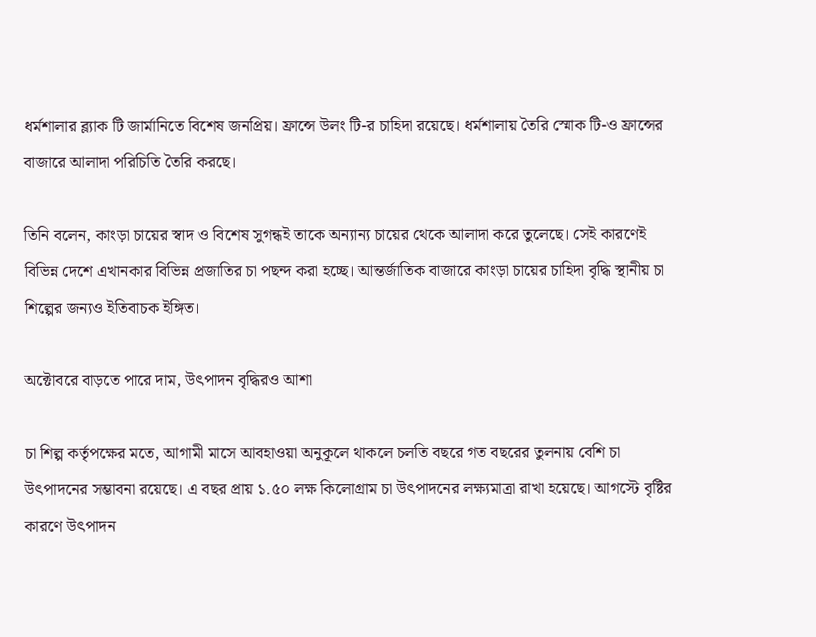ধর্মশালার ব্ল্যাক টি জার্মানিতে বিশেষ জনপ্রিয়। ফ্রান্সে উলং টি-র চাহিদা রয়েছে। ধর্মশালায় তৈরি স্মোক টি-ও ফ্রান্সের বাজারে আলাদা পরিচিতি তৈরি করছে।

তিনি বলেন, কাংড়া চায়ের স্বাদ ও বিশেষ সুগন্ধই তাকে অন্যান্য চায়ের থেকে আলাদা করে তুলেছে। সেই কারণেই বিভিন্ন দেশে এখানকার বিভিন্ন প্রজাতির চা পছন্দ করা হচ্ছে। আন্তর্জাতিক বাজারে কাংড়া চায়ের চাহিদা বৃদ্ধি স্থানীয় চা শিল্পের জন্যও ইতিবাচক ইঙ্গিত।

অক্টোবরে বাড়তে পারে দাম, উৎপাদন বৃদ্ধিরও আশা

চা শিল্প কর্তৃপক্ষের মতে, আগামী মাসে আবহাওয়া অনুকূলে থাকলে চলতি বছরে গত বছরের তুলনায় বেশি চা উৎপাদনের সম্ভাবনা রয়েছে। এ বছর প্রায় ১.৫০ লক্ষ কিলোগ্রাম চা উৎপাদনের লক্ষ্যমাত্রা রাখা হয়েছে। আগস্টে বৃষ্টির কারণে উৎপাদন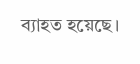ব্যাহত হয়েছে।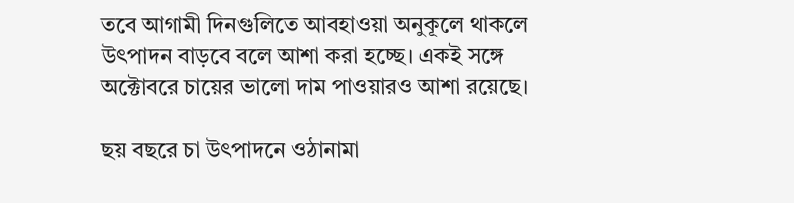তবে আগামী দিনগুলিতে আবহাওয়া অনুকূলে থাকলে উৎপাদন বাড়বে বলে আশা করা হচ্ছে। একই সঙ্গে অক্টোবরে চায়ের ভালো দাম পাওয়ারও আশা রয়েছে।

ছয় বছরে চা উৎপাদনে ওঠানামা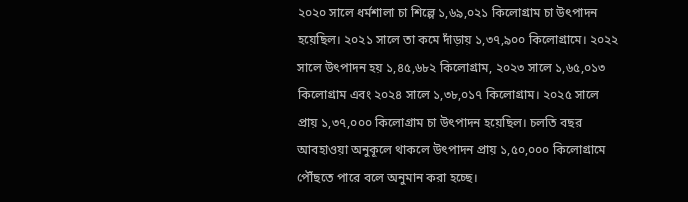২০২০ সালে ধর্মশালা চা শিল্পে ১,৬৯,০২১ কিলোগ্রাম চা উৎপাদন হয়েছিল। ২০২১ সালে তা কমে দাঁড়ায় ১,৩৭,৯০০ কিলোগ্রামে। ২০২২ সালে উৎপাদন হয় ১,৪৫,৬৮২ কিলোগ্রাম, ২০২৩ সালে ১,৬৫,০১৩ কিলোগ্রাম এবং ২০২৪ সালে ১,৩৮,০১৭ কিলোগ্রাম। ২০২৫ সালে প্রায় ১,৩৭,০০০ কিলোগ্রাম চা উৎপাদন হয়েছিল। চলতি বছর আবহাওয়া অনুকূলে থাকলে উৎপাদন প্রায় ১,৫০,০০০ কিলোগ্রামে পৌঁছতে পারে বলে অনুমান করা হচ্ছে।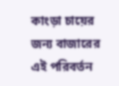কাংড়া চায়ের জন্য বাজারের এই পরিবর্তন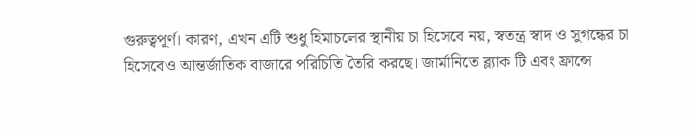গুরুত্বপূর্ণ। কারণ, এখন এটি শুধু হিমাচলের স্থানীয় চা হিসেবে নয়, স্বতন্ত্র স্বাদ ও সুগন্ধের চা হিসেবেও আন্তর্জাতিক বাজারে পরিচিতি তৈরি করছে। জার্মানিতে ব্ল্যাক টি এবং ফ্রান্সে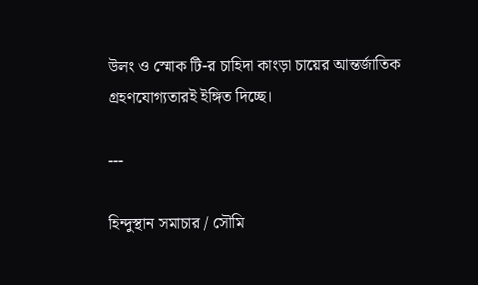উলং ও স্মোক টি-র চাহিদা কাংড়া চায়ের আন্তর্জাতিক গ্রহণযোগ্যতারই ইঙ্গিত দিচ্ছে।

---

হিন্দুস্থান সমাচার / সৌমি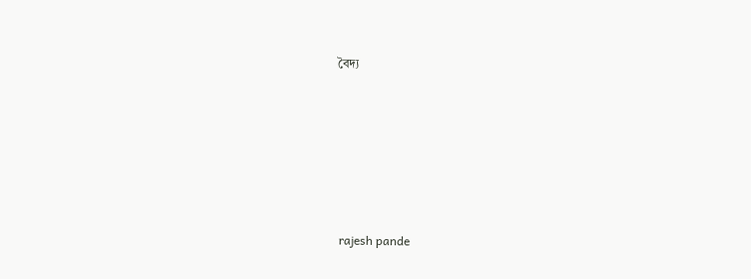বৈদ্য






 rajesh pande